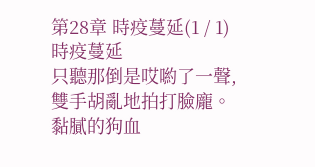第28章 時疫蔓延(1 / 1)
時疫蔓延
只聽那倒是哎喲了一聲,雙手胡亂地拍打臉龐。
黏膩的狗血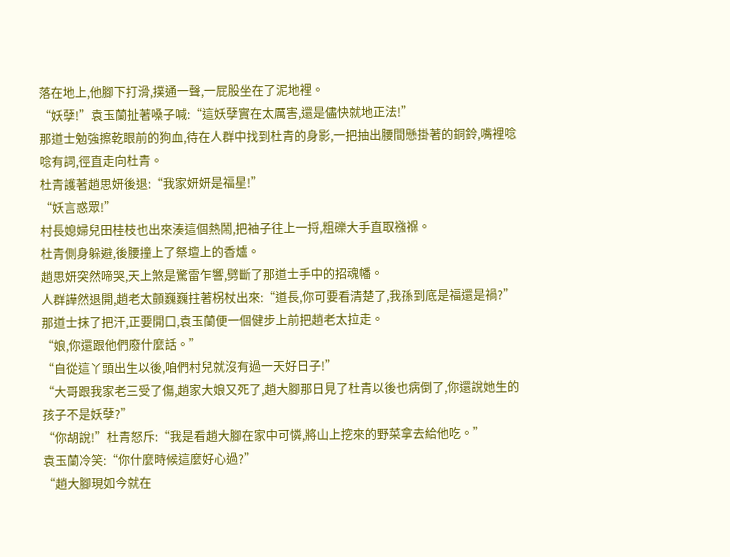落在地上,他腳下打滑,撲通一聲,一屁股坐在了泥地裡。
“妖孽!”袁玉蘭扯著嗓子喊:“這妖孽實在太厲害,還是儘快就地正法!”
那道士勉強擦乾眼前的狗血,待在人群中找到杜青的身影,一把抽出腰間懸掛著的銅鈴,嘴裡唸唸有詞,徑直走向杜青。
杜青護著趙思妍後退:“我家妍妍是福星!”
“妖言惑眾!”
村長媳婦兒田桂枝也出來湊這個熱鬧,把袖子往上一捋,粗礫大手直取襁褓。
杜青側身躲避,後腰撞上了祭壇上的香爐。
趙思妍突然啼哭,天上煞是驚雷乍響,劈斷了那道士手中的招魂幡。
人群譁然退開,趙老太顫巍巍拄著柺杖出來:“道長,你可要看清楚了,我孫到底是福還是禍?”
那道士抹了把汗,正要開口,袁玉蘭便一個健步上前把趙老太拉走。
“娘,你還跟他們廢什麼話。”
“自從這丫頭出生以後,咱們村兒就沒有過一天好日子!”
“大哥跟我家老三受了傷,趙家大娘又死了,趙大腳那日見了杜青以後也病倒了,你還說她生的孩子不是妖孽?”
“你胡說!”杜青怒斥:“我是看趙大腳在家中可憐,將山上挖來的野菜拿去給他吃。”
袁玉蘭冷笑:“你什麼時候這麼好心過?”
“趙大腳現如今就在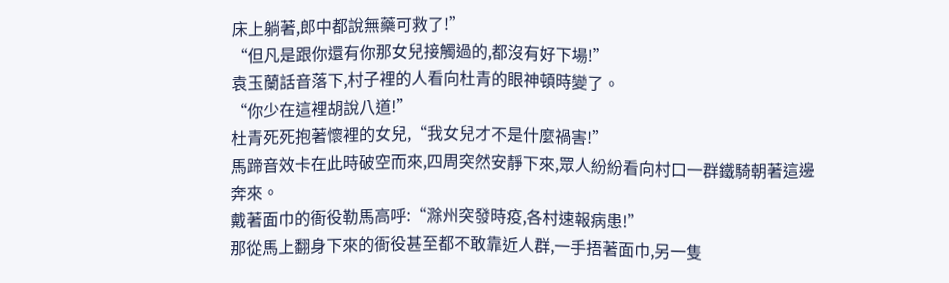床上躺著,郎中都說無藥可救了!”
“但凡是跟你還有你那女兒接觸過的,都沒有好下場!”
袁玉蘭話音落下,村子裡的人看向杜青的眼神頓時變了。
“你少在這裡胡說八道!”
杜青死死抱著懷裡的女兒,“我女兒才不是什麼禍害!”
馬蹄音效卡在此時破空而來,四周突然安靜下來,眾人紛紛看向村口一群鐵騎朝著這邊奔來。
戴著面巾的衙役勒馬高呼:“滁州突發時疫,各村速報病患!”
那從馬上翻身下來的衙役甚至都不敢靠近人群,一手捂著面巾,另一隻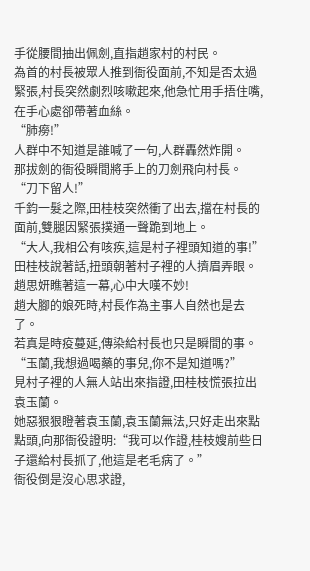手從腰間抽出佩劍,直指趙家村的村民。
為首的村長被眾人推到衙役面前,不知是否太過緊張,村長突然劇烈咳嗽起來,他急忙用手捂住嘴,在手心處卻帶著血絲。
“肺癆!”
人群中不知道是誰喊了一句,人群轟然炸開。
那拔劍的衙役瞬間將手上的刀劍飛向村長。
“刀下留人!”
千鈞一髮之際,田桂枝突然衝了出去,擋在村長的面前,雙腿因緊張撲通一聲跪到地上。
“大人,我相公有咳疾,這是村子裡頭知道的事!”
田桂枝說著話,扭頭朝著村子裡的人擠眉弄眼。
趙思妍瞧著這一幕,心中大嘆不妙!
趙大腳的娘死時,村長作為主事人自然也是去了。
若真是時疫蔓延,傳染給村長也只是瞬間的事。
“玉蘭,我想過喝藥的事兒,你不是知道嗎?”
見村子裡的人無人站出來指證,田桂枝慌張拉出袁玉蘭。
她惡狠狠瞪著袁玉蘭,袁玉蘭無法,只好走出來點點頭,向那衙役證明:“我可以作證,桂枝嫂前些日子還給村長抓了,他這是老毛病了。”
衙役倒是沒心思求證,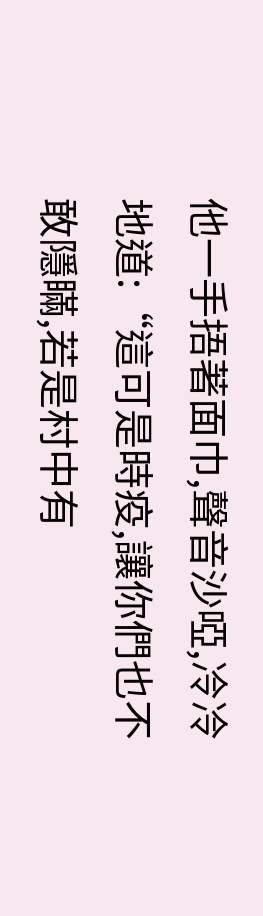他一手捂著面巾,聲音沙啞,冷冷地道:“這可是時疫,讓你們也不敢隱瞞,若是村中有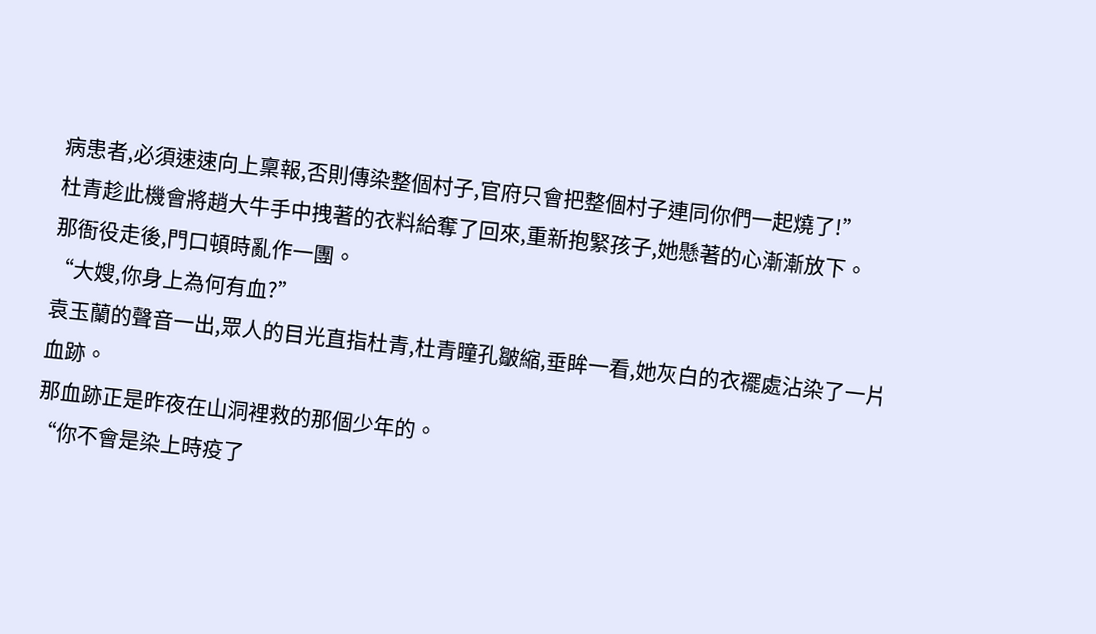病患者,必須速速向上稟報,否則傳染整個村子,官府只會把整個村子連同你們一起燒了!”
杜青趁此機會將趙大牛手中拽著的衣料給奪了回來,重新抱緊孩子,她懸著的心漸漸放下。
那衙役走後,門口頓時亂作一團。
“大嫂,你身上為何有血?”
袁玉蘭的聲音一出,眾人的目光直指杜青,杜青瞳孔皺縮,垂眸一看,她灰白的衣襬處沾染了一片血跡。
那血跡正是昨夜在山洞裡救的那個少年的。
“你不會是染上時疫了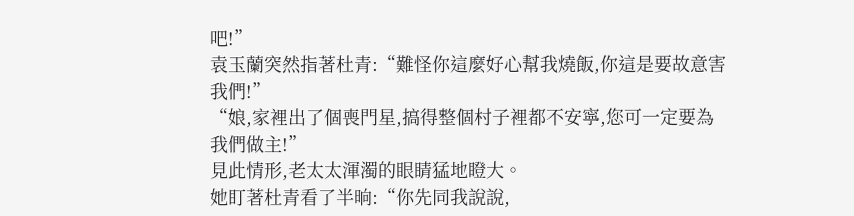吧!”
袁玉蘭突然指著杜青:“難怪你這麼好心幫我燒飯,你這是要故意害我們!”
“娘,家裡出了個喪門星,搞得整個村子裡都不安寧,您可一定要為我們做主!”
見此情形,老太太渾濁的眼睛猛地瞪大。
她盯著杜青看了半晌:“你先同我說說,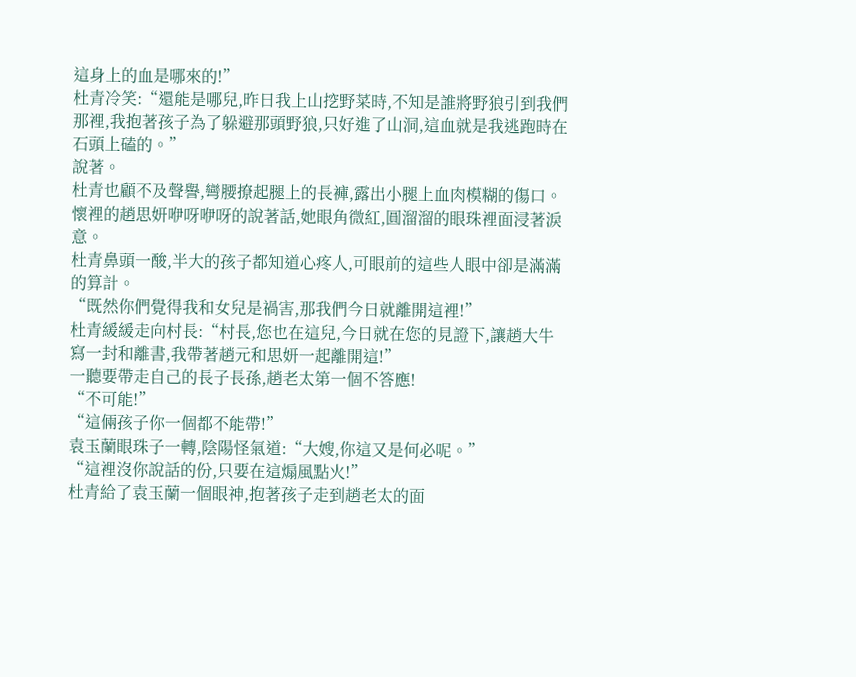這身上的血是哪來的!”
杜青冷笑:“還能是哪兒,昨日我上山挖野菜時,不知是誰將野狼引到我們那裡,我抱著孩子為了躲避那頭野狼,只好進了山洞,這血就是我逃跑時在石頭上磕的。”
說著。
杜青也顧不及聲譽,彎腰撩起腿上的長褲,露出小腿上血肉模糊的傷口。
懷裡的趙思妍咿呀咿呀的說著話,她眼角微紅,圓溜溜的眼珠裡面浸著淚意。
杜青鼻頭一酸,半大的孩子都知道心疼人,可眼前的這些人眼中卻是滿滿的算計。
“既然你們覺得我和女兒是禍害,那我們今日就離開這裡!”
杜青緩緩走向村長:“村長,您也在這兒,今日就在您的見證下,讓趙大牛寫一封和離書,我帶著趙元和思妍一起離開這!”
一聽要帶走自己的長子長孫,趙老太第一個不答應!
“不可能!”
“這倆孩子你一個都不能帶!”
袁玉蘭眼珠子一轉,陰陽怪氣道:“大嫂,你這又是何必呢。”
“這裡沒你說話的份,只要在這煽風點火!”
杜青給了袁玉蘭一個眼神,抱著孩子走到趙老太的面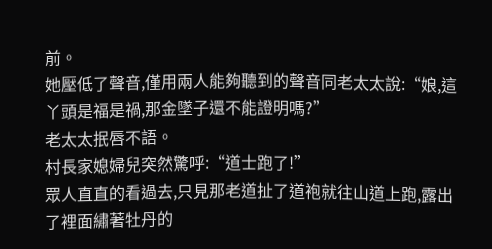前。
她壓低了聲音,僅用兩人能夠聽到的聲音同老太太說:“娘,這丫頭是福是禍,那金墜子還不能證明嗎?”
老太太抿唇不語。
村長家媳婦兒突然驚呼:“道士跑了!”
眾人直直的看過去,只見那老道扯了道袍就往山道上跑,露出了裡面繡著牡丹的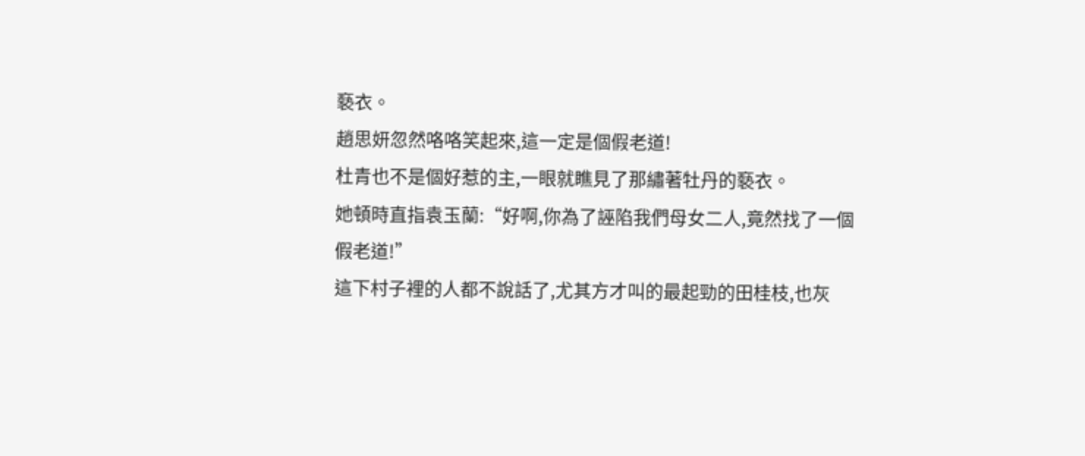褻衣。
趙思妍忽然咯咯笑起來,這一定是個假老道!
杜青也不是個好惹的主,一眼就瞧見了那繡著牡丹的褻衣。
她頓時直指袁玉蘭:“好啊,你為了誣陷我們母女二人,竟然找了一個假老道!”
這下村子裡的人都不說話了,尤其方才叫的最起勁的田桂枝,也灰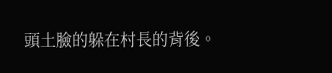頭土臉的躲在村長的背後。